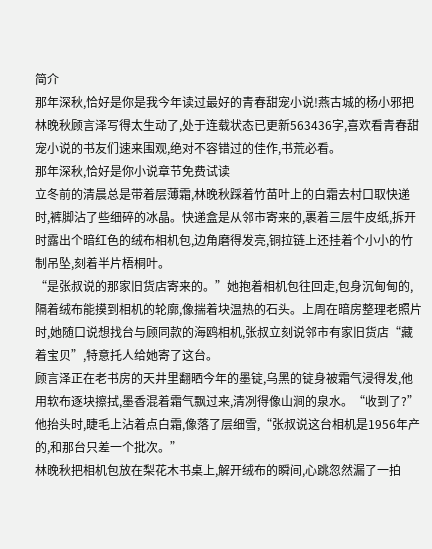简介
那年深秋,恰好是你是我今年读过最好的青春甜宠小说!燕古城的杨小邪把林晚秋顾言泽写得太生动了,处于连载状态已更新563436字,喜欢看青春甜宠小说的书友们速来围观,绝对不容错过的佳作,书荒必看。
那年深秋,恰好是你小说章节免费试读
立冬前的清晨总是带着层薄霜,林晚秋踩着竹苗叶上的白霜去村口取快递时,裤脚沾了些细碎的冰晶。快递盒是从邻市寄来的,裹着三层牛皮纸,拆开时露出个暗红色的绒布相机包,边角磨得发亮,铜拉链上还挂着个小小的竹制吊坠,刻着半片梧桐叶。
“是张叔说的那家旧货店寄来的。”她抱着相机包往回走,包身沉甸甸的,隔着绒布能摸到相机的轮廓,像揣着块温热的石头。上周在暗房整理老照片时,她随口说想找台与顾同款的海鸥相机,张叔立刻说邻市有家旧货店“藏着宝贝”,特意托人给她寄了这台。
顾言泽正在老书房的天井里翻晒今年的墨锭,乌黑的锭身被霜气浸得发,他用软布逐块擦拭,墨香混着霜气飘过来,清冽得像山涧的泉水。“收到了?”他抬头时,睫毛上沾着点白霜,像落了层细雪,“张叔说这台相机是1956年产的,和那台只差一个批次。”
林晚秋把相机包放在梨花木书桌上,解开绒布的瞬间,心跳忽然漏了一拍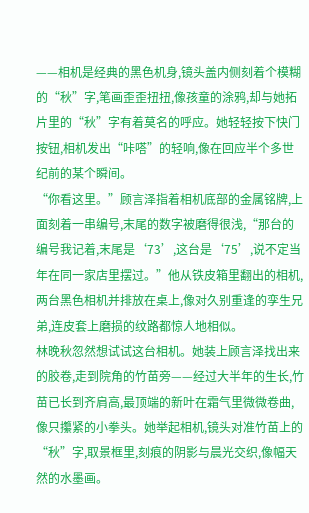——相机是经典的黑色机身,镜头盖内侧刻着个模糊的“秋”字,笔画歪歪扭扭,像孩童的涂鸦,却与她拓片里的“秋”字有着莫名的呼应。她轻轻按下快门按钮,相机发出“咔嗒”的轻响,像在回应半个多世纪前的某个瞬间。
“你看这里。”顾言泽指着相机底部的金属铭牌,上面刻着一串编号,末尾的数字被磨得很浅,“那台的编号我记着,末尾是‘73’,这台是‘75’,说不定当年在同一家店里摆过。”他从铁皮箱里翻出的相机,两台黑色相机并排放在桌上,像对久别重逢的孪生兄弟,连皮套上磨损的纹路都惊人地相似。
林晚秋忽然想试试这台相机。她装上顾言泽找出来的胶卷,走到院角的竹苗旁——经过大半年的生长,竹苗已长到齐肩高,最顶端的新叶在霜气里微微卷曲,像只攥紧的小拳头。她举起相机,镜头对准竹苗上的“秋”字,取景框里,刻痕的阴影与晨光交织,像幅天然的水墨画。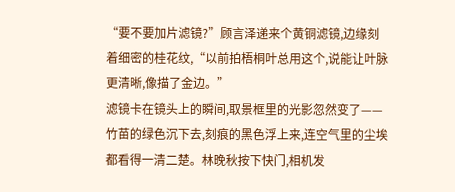“要不要加片滤镜?”顾言泽递来个黄铜滤镜,边缘刻着细密的桂花纹,“以前拍梧桐叶总用这个,说能让叶脉更清晰,像描了金边。”
滤镜卡在镜头上的瞬间,取景框里的光影忽然变了——竹苗的绿色沉下去,刻痕的黑色浮上来,连空气里的尘埃都看得一清二楚。林晚秋按下快门,相机发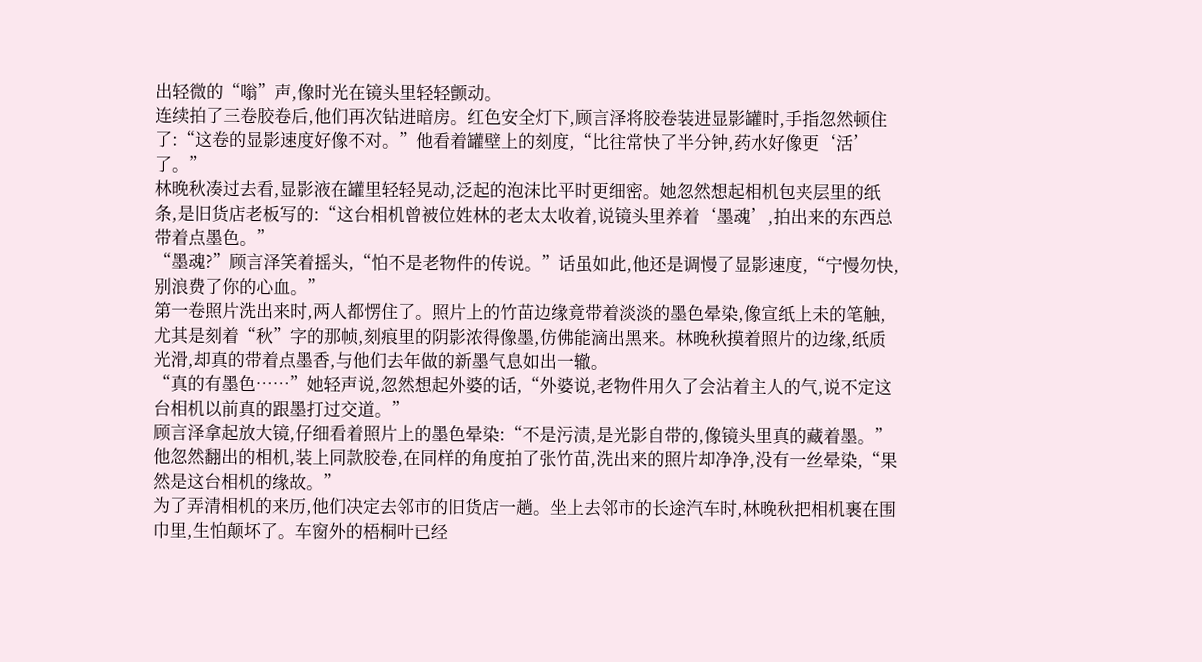出轻微的“嗡”声,像时光在镜头里轻轻颤动。
连续拍了三卷胶卷后,他们再次钻进暗房。红色安全灯下,顾言泽将胶卷装进显影罐时,手指忽然顿住了:“这卷的显影速度好像不对。”他看着罐壁上的刻度,“比往常快了半分钟,药水好像更‘活’了。”
林晚秋凑过去看,显影液在罐里轻轻晃动,泛起的泡沫比平时更细密。她忽然想起相机包夹层里的纸条,是旧货店老板写的:“这台相机曾被位姓林的老太太收着,说镜头里养着‘墨魂’,拍出来的东西总带着点墨色。”
“墨魂?”顾言泽笑着摇头,“怕不是老物件的传说。”话虽如此,他还是调慢了显影速度,“宁慢勿快,别浪费了你的心血。”
第一卷照片洗出来时,两人都愣住了。照片上的竹苗边缘竟带着淡淡的墨色晕染,像宣纸上未的笔触,尤其是刻着“秋”字的那帧,刻痕里的阴影浓得像墨,仿佛能滴出黑来。林晚秋摸着照片的边缘,纸质光滑,却真的带着点墨香,与他们去年做的新墨气息如出一辙。
“真的有墨色……”她轻声说,忽然想起外婆的话,“外婆说,老物件用久了会沾着主人的气,说不定这台相机以前真的跟墨打过交道。”
顾言泽拿起放大镜,仔细看着照片上的墨色晕染:“不是污渍,是光影自带的,像镜头里真的藏着墨。”他忽然翻出的相机,装上同款胶卷,在同样的角度拍了张竹苗,洗出来的照片却净净,没有一丝晕染,“果然是这台相机的缘故。”
为了弄清相机的来历,他们决定去邻市的旧货店一趟。坐上去邻市的长途汽车时,林晚秋把相机裹在围巾里,生怕颠坏了。车窗外的梧桐叶已经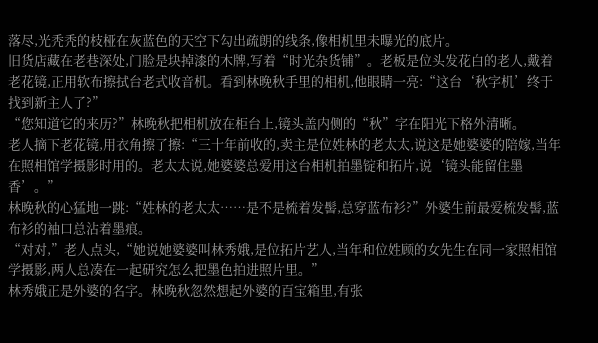落尽,光秃秃的枝桠在灰蓝色的天空下勾出疏朗的线条,像相机里未曝光的底片。
旧货店藏在老巷深处,门脸是块掉漆的木牌,写着“时光杂货铺”。老板是位头发花白的老人,戴着老花镜,正用软布擦拭台老式收音机。看到林晚秋手里的相机,他眼睛一亮:“这台‘秋字机’终于找到新主人了?”
“您知道它的来历?”林晚秋把相机放在柜台上,镜头盖内侧的“秋”字在阳光下格外清晰。
老人摘下老花镜,用衣角擦了擦:“三十年前收的,卖主是位姓林的老太太,说这是她婆婆的陪嫁,当年在照相馆学摄影时用的。老太太说,她婆婆总爱用这台相机拍墨锭和拓片,说‘镜头能留住墨香’。”
林晚秋的心猛地一跳:“姓林的老太太……是不是梳着发髻,总穿蓝布衫?”外婆生前最爱梳发髻,蓝布衫的袖口总沾着墨痕。
“对对,”老人点头,“她说她婆婆叫林秀娥,是位拓片艺人,当年和位姓顾的女先生在同一家照相馆学摄影,两人总凑在一起研究怎么把墨色拍进照片里。”
林秀娥正是外婆的名字。林晚秋忽然想起外婆的百宝箱里,有张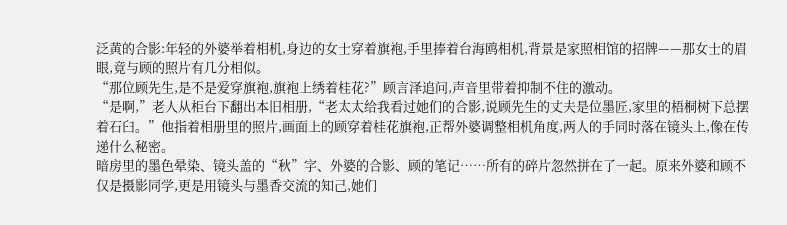泛黄的合影:年轻的外婆举着相机,身边的女士穿着旗袍,手里捧着台海鸥相机,背景是家照相馆的招牌——那女士的眉眼,竟与顾的照片有几分相似。
“那位顾先生,是不是爱穿旗袍,旗袍上绣着桂花?”顾言泽追问,声音里带着抑制不住的激动。
“是啊,”老人从柜台下翻出本旧相册,“老太太给我看过她们的合影,说顾先生的丈夫是位墨匠,家里的梧桐树下总摆着石臼。”他指着相册里的照片,画面上的顾穿着桂花旗袍,正帮外婆调整相机角度,两人的手同时落在镜头上,像在传递什么秘密。
暗房里的墨色晕染、镜头盖的“秋”字、外婆的合影、顾的笔记……所有的碎片忽然拼在了一起。原来外婆和顾不仅是摄影同学,更是用镜头与墨香交流的知己,她们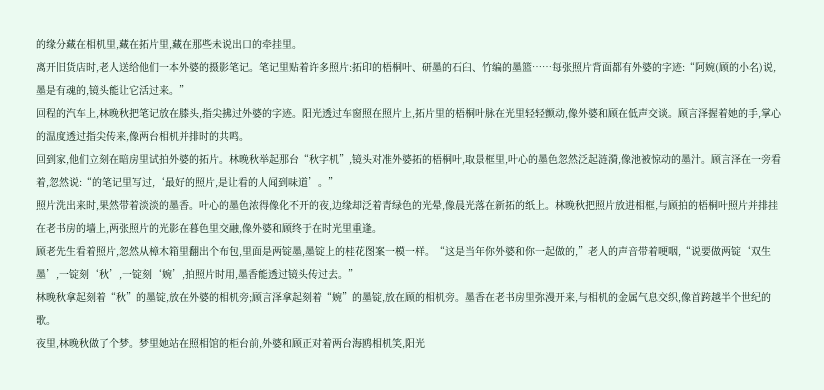的缘分藏在相机里,藏在拓片里,藏在那些未说出口的牵挂里。
离开旧货店时,老人送给他们一本外婆的摄影笔记。笔记里贴着许多照片:拓印的梧桐叶、研墨的石臼、竹编的墨篮……每张照片背面都有外婆的字迹:“阿婉(顾的小名)说,墨是有魂的,镜头能让它活过来。”
回程的汽车上,林晚秋把笔记放在膝头,指尖拂过外婆的字迹。阳光透过车窗照在照片上,拓片里的梧桐叶脉在光里轻轻颤动,像外婆和顾在低声交谈。顾言泽握着她的手,掌心的温度透过指尖传来,像两台相机并排时的共鸣。
回到家,他们立刻在暗房里试拍外婆的拓片。林晚秋举起那台“秋字机”,镜头对准外婆拓的梧桐叶,取景框里,叶心的墨色忽然泛起涟漪,像池被惊动的墨汁。顾言泽在一旁看着,忽然说:“的笔记里写过,‘最好的照片,是让看的人闻到味道’。”
照片洗出来时,果然带着淡淡的墨香。叶心的墨色浓得像化不开的夜,边缘却泛着青绿色的光晕,像晨光落在新拓的纸上。林晚秋把照片放进相框,与顾拍的梧桐叶照片并排挂在老书房的墙上,两张照片的光影在暮色里交融,像外婆和顾终于在时光里重逢。
顾老先生看着照片,忽然从樟木箱里翻出个布包,里面是两锭墨,墨锭上的桂花图案一模一样。“这是当年你外婆和你一起做的,”老人的声音带着哽咽,“说要做两锭‘双生墨’,一锭刻‘秋’,一锭刻‘婉’,拍照片时用,墨香能透过镜头传过去。”
林晚秋拿起刻着“秋”的墨锭,放在外婆的相机旁;顾言泽拿起刻着“婉”的墨锭,放在顾的相机旁。墨香在老书房里弥漫开来,与相机的金属气息交织,像首跨越半个世纪的歌。
夜里,林晚秋做了个梦。梦里她站在照相馆的柜台前,外婆和顾正对着两台海鸥相机笑,阳光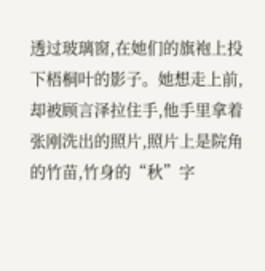透过玻璃窗,在她们的旗袍上投下梧桐叶的影子。她想走上前,却被顾言泽拉住手,他手里拿着张刚洗出的照片,照片上是院角的竹苗,竹身的“秋”字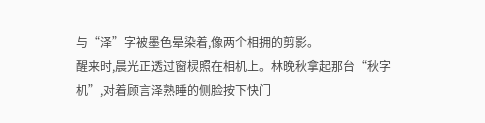与“泽”字被墨色晕染着,像两个相拥的剪影。
醒来时,晨光正透过窗棂照在相机上。林晚秋拿起那台“秋字机”,对着顾言泽熟睡的侧脸按下快门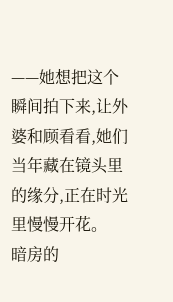——她想把这个瞬间拍下来,让外婆和顾看看,她们当年藏在镜头里的缘分,正在时光里慢慢开花。
暗房的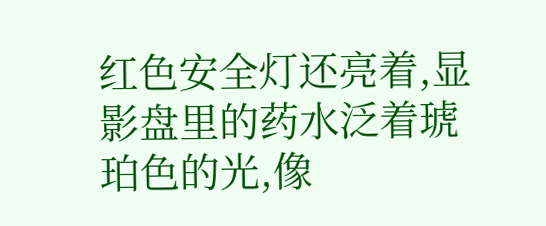红色安全灯还亮着,显影盘里的药水泛着琥珀色的光,像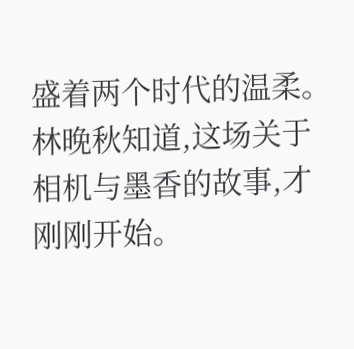盛着两个时代的温柔。林晚秋知道,这场关于相机与墨香的故事,才刚刚开始。